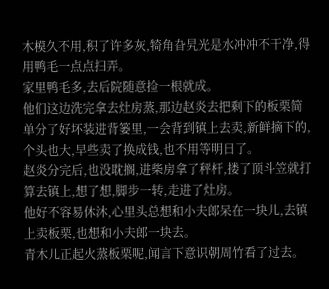木模久不用,积了许多灰,犄角旮旯光是水冲冲不干净,得用鸭毛一点点扫弄。
家里鸭毛多,去后院随意捡一根就成。
他们这边洗完拿去灶房蒸,那边赵炎去把剩下的板栗简单分了好坏装进背篓里,一会背到镇上去卖,新鲜摘下的,个头也大,早些卖了换成钱,也不用等明日了。
赵炎分完后,也没耽搁,进柴房拿了秤杆,搂了顶斗笠就打算去镇上,想了想,脚步一转,走进了灶房。
他好不容易休沐,心里头总想和小夫郎呆在一块儿,去镇上卖板栗,也想和小夫郎一块去。
青木儿正起火蒸板栗呢,闻言下意识朝周竹看了过去。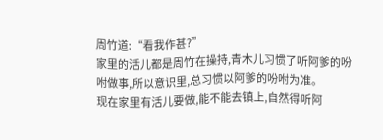周竹道:“看我作甚?”
家里的活儿都是周竹在操持,青木儿习惯了听阿爹的吩咐做事,所以意识里,总习惯以阿爹的吩咐为准。
现在家里有活儿要做,能不能去镇上,自然得听阿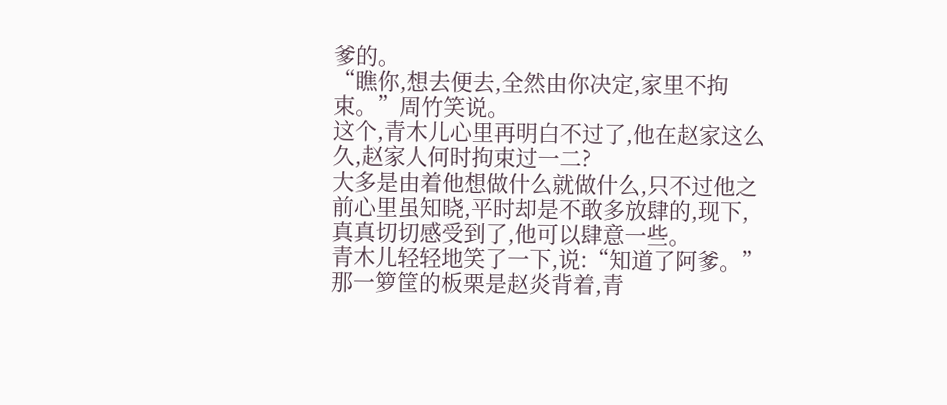爹的。
“瞧你,想去便去,全然由你决定,家里不拘束。”周竹笑说。
这个,青木儿心里再明白不过了,他在赵家这么久,赵家人何时拘束过一二?
大多是由着他想做什么就做什么,只不过他之前心里虽知晓,平时却是不敢多放肆的,现下,真真切切感受到了,他可以肆意一些。
青木儿轻轻地笑了一下,说:“知道了阿爹。”
那一箩筐的板栗是赵炎背着,青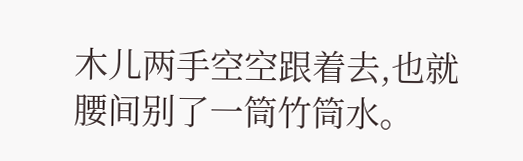木儿两手空空跟着去,也就腰间别了一筒竹筒水。